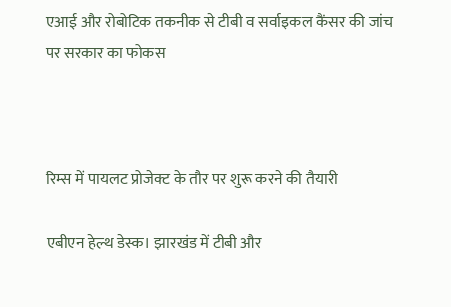एआई और रोबोटिक तकनीक से टीबी व सर्वाइकल कैंसर की जांच पर सरकार का फोकस



रिम्स में पायलट प्रोजेक्ट के तौर पर शुरू करने की तैयारी

एबीएन हेल्थ डेस्क। झारखंड में टीबी और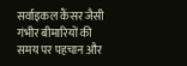सर्वाइकल कैंसर जैसी गंभीर बीमारियों की समय पर पहचान और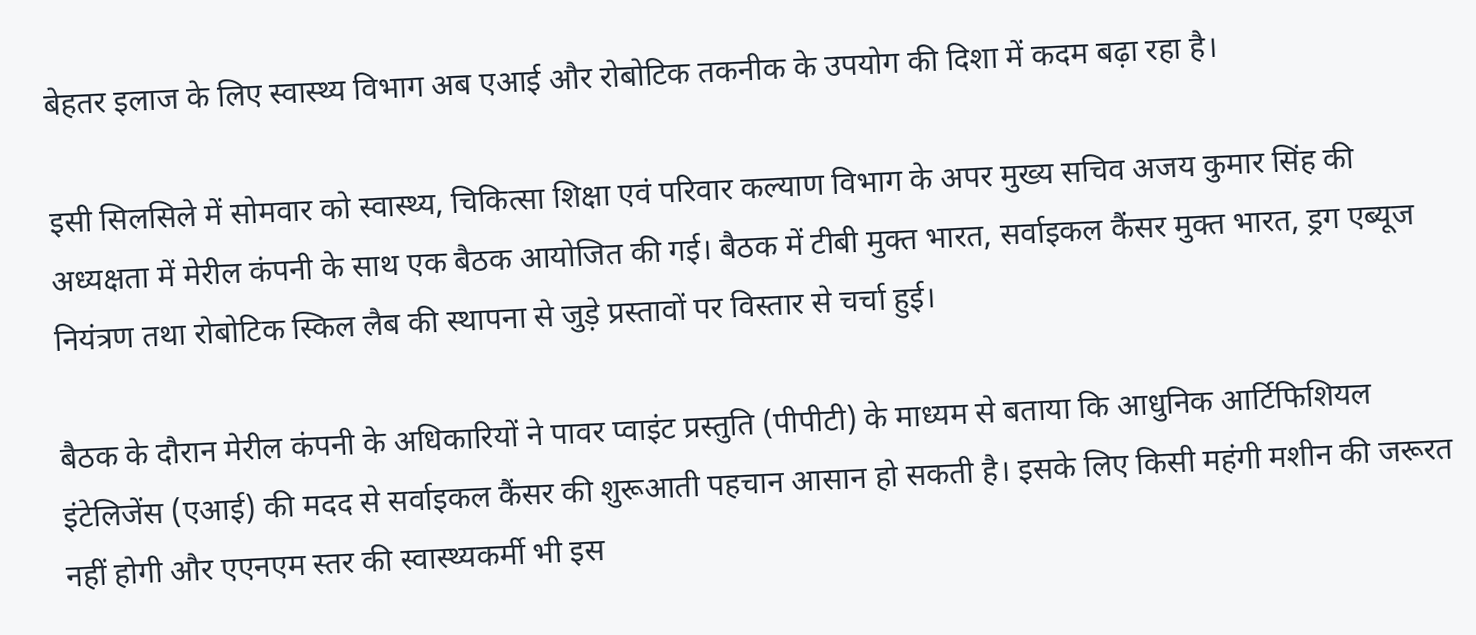बेहतर इलाज के लिए स्वास्थ्य विभाग अब एआई और रोबोटिक तकनीक के उपयोग की दिशा में कदम बढ़ा रहा है।

इसी सिलसिले में सोमवार को स्वास्थ्य, चिकित्सा शिक्षा एवं परिवार कल्याण विभाग के अपर मुख्य सचिव अजय कुमार सिंह की अध्यक्षता में मेरील कंपनी के साथ एक बैठक आयोजित की गई। बैठक में टीबी मुक्त भारत, सर्वाइकल कैंसर मुक्त भारत, ड्रग एब्यूज नियंत्रण तथा रोबोटिक स्किल लैब की स्थापना से जुड़े प्रस्तावों पर विस्तार से चर्चा हुई।

बैठक के दौरान मेरील कंपनी के अधिकारियों ने पावर प्वाइंट प्रस्तुति (पीपीटी) के माध्यम से बताया कि आधुनिक आर्टिफिशियल इंटेलिजेंस (एआई) की मदद से सर्वाइकल कैंसर की शुरूआती पहचान आसान हो सकती है। इसके लिए किसी महंगी मशीन की जरूरत नहीं होगी और एएनएम स्तर की स्वास्थ्यकर्मी भी इस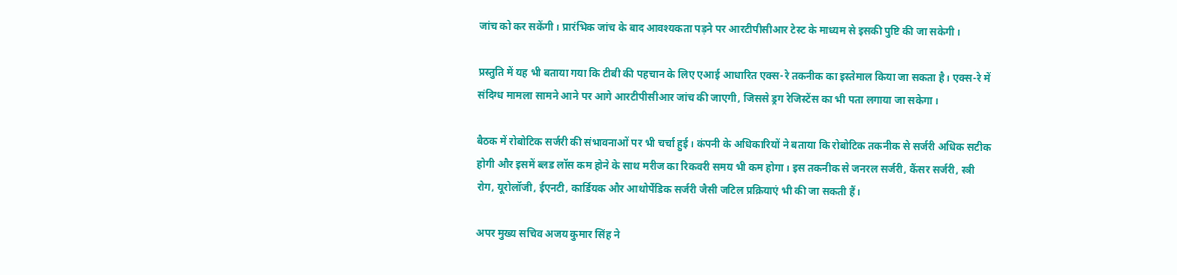जांच को कर सकेंगी। प्रारंभिक जांच के बाद आवश्यकता पड़ने पर आरटीपीसीआर टेस्ट के माध्यम से इसकी पुष्टि की जा सकेगी।

प्रस्तुति में यह भी बताया गया कि टीबी की पहचान के लिए एआई आधारित एक्स-रे तकनीक का इस्तेमाल किया जा सकता है। एक्स-रे में संदिग्ध मामला सामने आने पर आगे आरटीपीसीआर जांच की जाएगी, जिससे ड्रग रेजिस्टेंस का भी पता लगाया जा सकेगा।

बैठक में रोबोटिक सर्जरी की संभावनाओं पर भी चर्चा हुई। कंपनी के अधिकारियों ने बताया कि रोबोटिक तकनीक से सर्जरी अधिक सटीक होगी और इसमें ब्लड लॉस कम होने के साथ मरीज का रिकवरी समय भी कम होगा। इस तकनीक से जनरल सर्जरी, कैंसर सर्जरी, स्त्री रोग, यूरोलॉजी, ईएनटी, कार्डियक और आथोर्पेडिक सर्जरी जैसी जटिल प्रक्रियाएं भी की जा सकती हैं।

अपर मुख्य सचिव अजय कुमार सिंह ने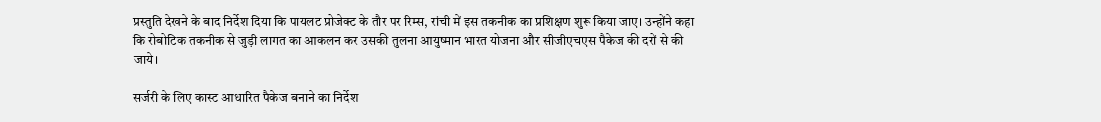प्रस्तुति देखने के बाद निर्देश दिया कि पायलट प्रोजेक्ट के तौर पर रिम्स, रांची में इस तकनीक का प्रशिक्षण शुरू किया जाए। उन्होंने कहा कि रोबोटिक तकनीक से जुड़ी लागत का आकलन कर उसकी तुलना आयुष्मान भारत योजना और सीजीएचएस पैकेज की दरों से की जाये।

सर्जरी के लिए कास्ट आधारित पैकेज बनाने का निर्देश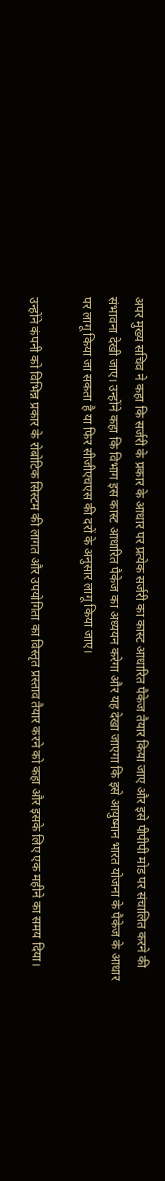अपर मुख्य सचिव ने कहा कि सर्जरी के प्रकार के आधार पर प्रत्येक सर्जरी का कास्ट आधारित पैकेज तैयार किया जाए और इसे पीपीपी मोड पर संचालित करने की संभावना देखी जाए। उन्होंने कहा कि विभाग इस कास्ट आधारित पैकेज का अध्ययन करेगा और यह देखा जाएगा कि इसे आयुष्मान भारत योजना के पैकेज के आधार पर लागू किया जा सकता है या फिर सीजीएचएस की दरों के अनुसार लागू किया जाए।

उन्होंने कंपनी को विभिन्न प्रकार के रोबोटिक सिस्टम की लागत और उपयोगिता का विस्तृत प्रस्ताव तैयार करने को कहा और इसके लिए एक महीने का समय दिया।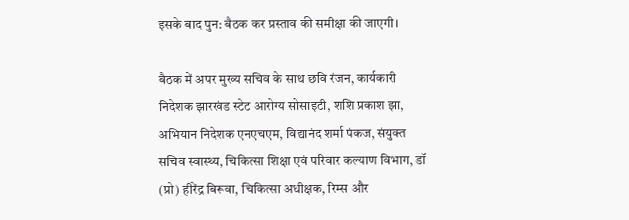इसके बाद पुन: बैठक कर प्रस्ताव की समीक्षा की जाएगी।

बैठक में अपर मुख्य सचिव के साथ छवि रंजन, कार्यकारी निदेशक झारखंड स्टेट आरोग्य सोसाइटी, शशि प्रकाश झा, अभियान निदेशक एनएचएम, विद्यानंद शर्मा पंकज, संयुक्त सचिव स्वास्थ्य, चिकित्सा शिक्षा एवं परिवार कल्याण विभाग, डॉ (प्रो) हीरेंद्र बिरूवा, चिकित्सा अधीक्षक, रिम्स और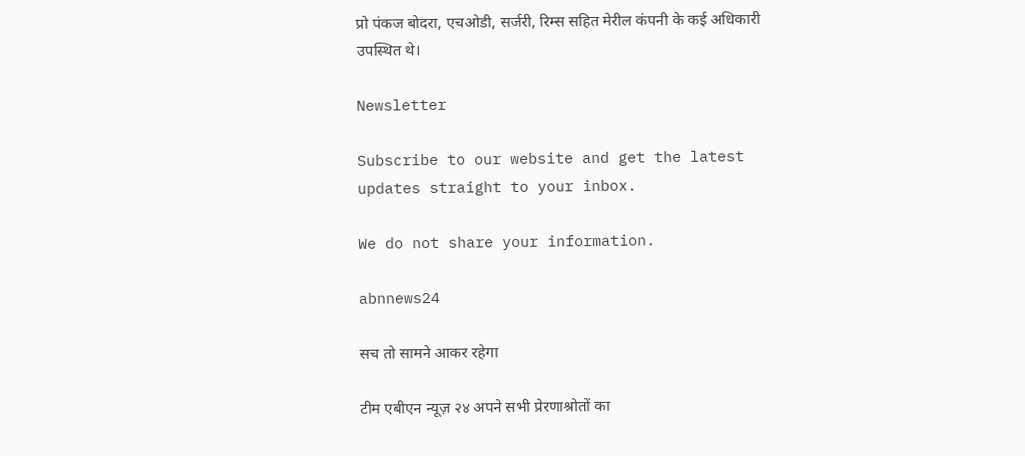प्रो पंकज बोदरा, एचओडी, सर्जरी, रिम्स सहित मेरील कंपनी के कई अधिकारी उपस्थित थे।

Newsletter

Subscribe to our website and get the latest updates straight to your inbox.

We do not share your information.

abnnews24

सच तो सामने आकर रहेगा

टीम एबीएन न्यूज़ २४ अपने सभी प्रेरणाश्रोतों का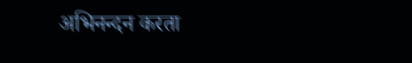अभिनन्दन करता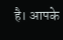है। आपके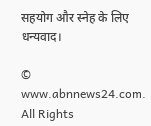सहयोग और स्नेह के लिए धन्यवाद।

© www.abnnews24.com. All Rights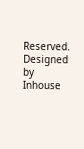Reserved. Designed by Inhouse